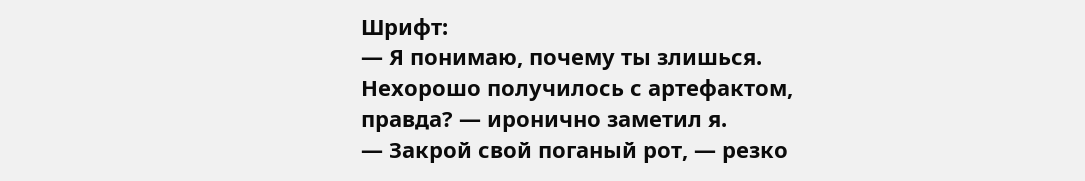Шрифт:
— Я понимаю, почему ты злишься. Нехорошо получилось с артефактом, правда? — иронично заметил я.
— Закрой свой поганый рот, — резко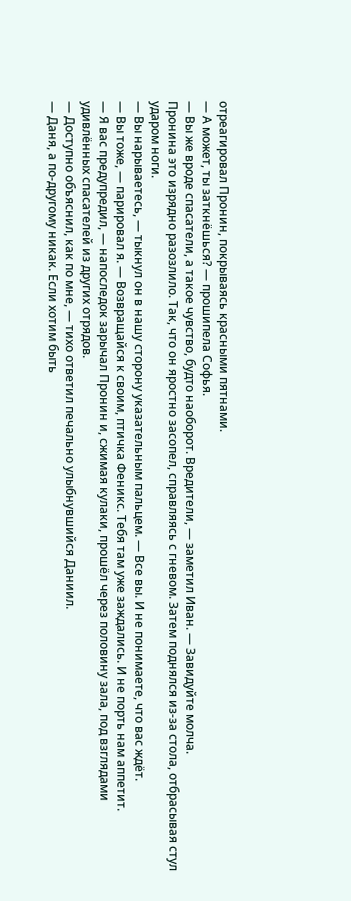отреагировал Пронин, покрываясь красными пятнами.
— А может, ты заткнёшься? — прошипела Софья.
— Вы же вроде спасатели, а такое чувство, будто наоборот. Вредители, — заметил Иван. — Завидуйте молча.
Пронина это изрядно разозлило. Так, что он яростно засопел, справляясь с гневом. Затем поднялся из-за стола, отбрасывая стул ударом ноги.
— Вы нарываетесь, — тыкнул он в нашу сторону указательным пальцем. — Все вы. И не понимаете, что вас ждёт.
— Вы тоже, — парировал я. — Возвращайся к своим, птичка Феникс. Тебя там уже заждались. И не порть нам аппетит.
— Я вас предупредил, — напоследок зарычал Пронин и, сжимая кулаки, прошёл через половину зала, под взглядами удивлённых спасателей из других отрядов.
— Доступно объяснил, как по мне, — тихо ответил печально улыбнувшийся Даниил.
— Даня, а по-другому никак. Если хотим быть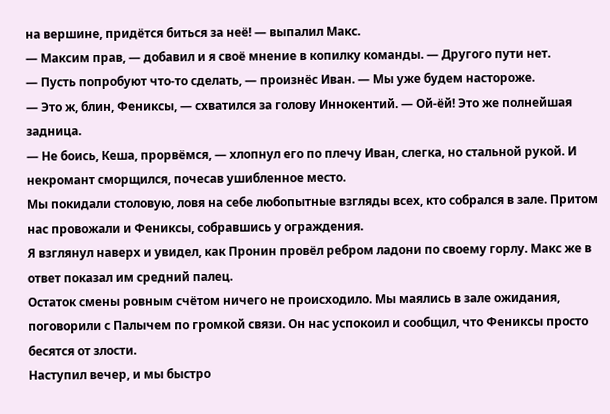на вершине, придётся биться за неё! — выпалил Макс.
— Максим прав, — добавил и я своё мнение в копилку команды. — Другого пути нет.
— Пусть попробуют что-то сделать, — произнёс Иван. — Мы уже будем настороже.
— Это ж, блин, Фениксы, — схватился за голову Иннокентий. — Ой-ёй! Это же полнейшая задница.
— Не боись, Кеша, прорвёмся, — хлопнул его по плечу Иван, слегка, но стальной рукой. И некромант сморщился, почесав ушибленное место.
Мы покидали столовую, ловя на себе любопытные взгляды всех, кто собрался в зале. Притом нас провожали и Фениксы, собравшись у ограждения.
Я взглянул наверх и увидел, как Пронин провёл ребром ладони по своему горлу. Макс же в ответ показал им средний палец.
Остаток смены ровным счётом ничего не происходило. Мы маялись в зале ожидания, поговорили с Палычем по громкой связи. Он нас успокоил и сообщил, что Фениксы просто бесятся от злости.
Наступил вечер, и мы быстро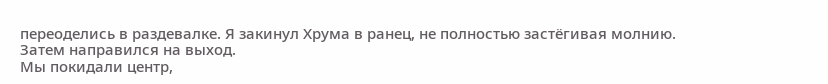переоделись в раздевалке. Я закинул Хрума в ранец, не полностью застёгивая молнию. Затем направился на выход.
Мы покидали центр,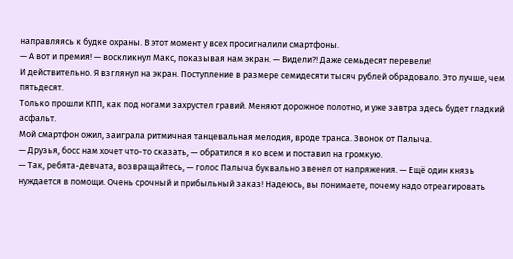направляясь к будке охраны. В этот момент у всех просигналили смартфоны.
— А вот и премия! — воскликнул Макс, показывая нам экран. — Видели?! Даже семьдесят перевели!
И действительно. Я взглянул на экран. Поступление в размере семидесяти тысяч рублей обрадовало. Это лучше, чем пятьдесят.
Только прошли КПП, как под ногами захрустел гравий. Меняют дорожное полотно, и уже завтра здесь будет гладкий асфальт.
Мой смартфон ожил, заиграла ритмичная танцевальная мелодия, вроде транса. Звонок от Палыча.
— Друзья, босс нам хочет что-то сказать, — обратился я ко всем и поставил на громкую.
— Так, ребята-девчата, возвращайтесь, — голос Палыча буквально звенел от напряжения. — Ещё один князь нуждается в помощи. Очень срочный и прибыльный заказ! Надеюсь, вы понимаете, почему надо отреагировать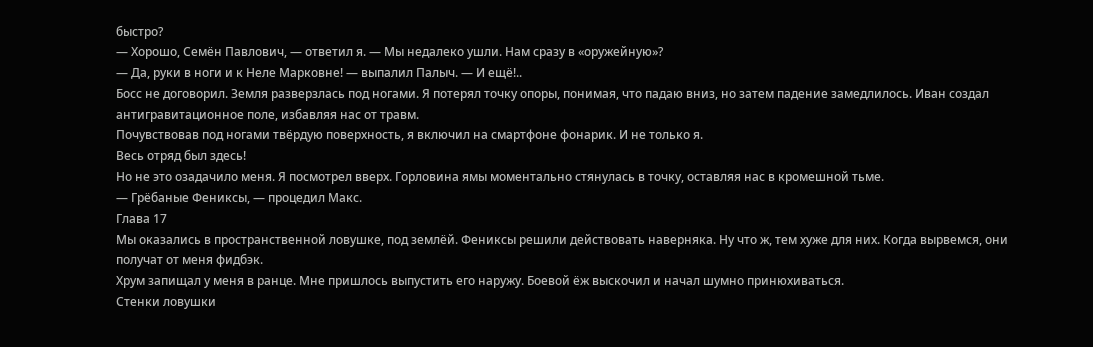быстро?
— Хорошо, Семён Павлович, — ответил я. — Мы недалеко ушли. Нам сразу в «оружейную»?
— Да, руки в ноги и к Неле Марковне! — выпалил Палыч. — И ещё!..
Босс не договорил. Земля разверзлась под ногами. Я потерял точку опоры, понимая, что падаю вниз, но затем падение замедлилось. Иван создал антигравитационное поле, избавляя нас от травм.
Почувствовав под ногами твёрдую поверхность, я включил на смартфоне фонарик. И не только я.
Весь отряд был здесь!
Но не это озадачило меня. Я посмотрел вверх. Горловина ямы моментально стянулась в точку, оставляя нас в кромешной тьме.
— Грёбаные Фениксы, — процедил Макс.
Глава 17
Мы оказались в пространственной ловушке, под землёй. Фениксы решили действовать наверняка. Ну что ж, тем хуже для них. Когда вырвемся, они получат от меня фидбэк.
Хрум запищал у меня в ранце. Мне пришлось выпустить его наружу. Боевой ёж выскочил и начал шумно принюхиваться.
Стенки ловушки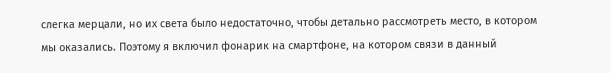слегка мерцали, но их света было недостаточно, чтобы детально рассмотреть место, в котором мы оказались. Поэтому я включил фонарик на смартфоне, на котором связи в данный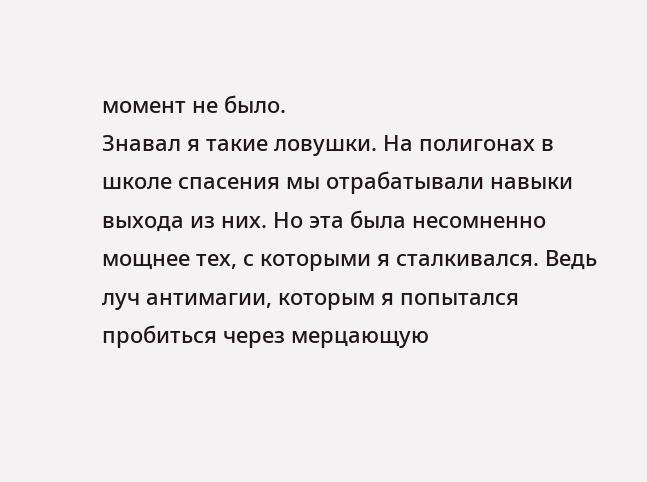момент не было.
Знавал я такие ловушки. На полигонах в школе спасения мы отрабатывали навыки выхода из них. Но эта была несомненно мощнее тех, с которыми я сталкивался. Ведь луч антимагии, которым я попытался пробиться через мерцающую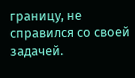границу, не справился со своей задачей.